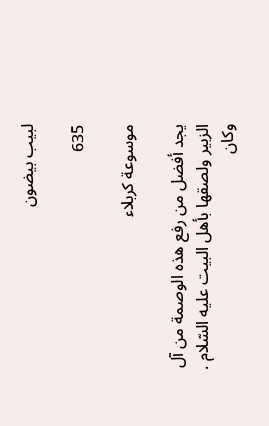لبيب بيضون

635

موسوعة كربلاء

يجد أفضل من رفع هذه الوصمة من آل الزبير ولصقها بأهل البيت عليه السّلام . وكان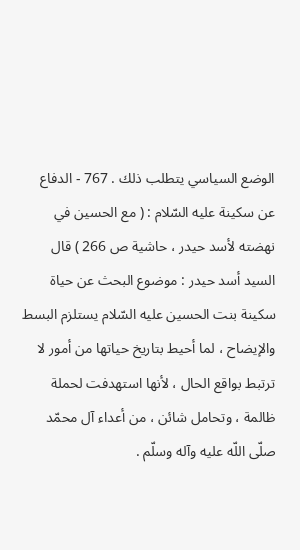الوضع السياسي يتطلب ذلك . 767 - الدفاع عن سكينة عليه السّلام : ( مع الحسين في نهضته لأسد حيدر ، حاشية ص 266 ) قال السيد أسد حيدر : موضوع البحث عن حياة سكينة بنت الحسين عليه السّلام يستلزم البسط والإيضاح ، لما أحيط بتاريخ حياتها من أمور لا ترتبط بواقع الحال ، لأنها استهدفت لحملة ظالمة ، وتحامل شائن ، من أعداء آل محمّد صلّى اللّه عليه وآله وسلّم .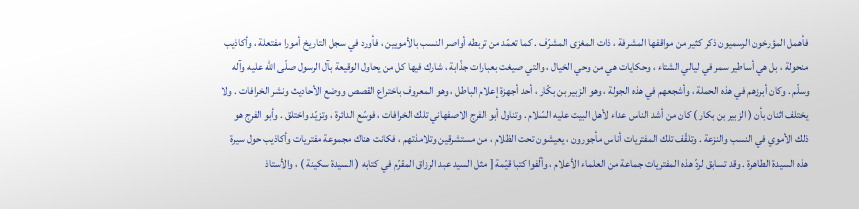فأهمل المؤرخون الرسميون ذكر كثير من مواقفها المشرفة ، ذات المغزى المشرّف . كما تعمّد من تربطه أواصر النسب بالأمويين ، فأورد في سجل التاريخ أمورا مفتعلة ، وأكاذيب منحولة ، بل هي أساطير سمر في ليالي الشتاء ، وحكايات هي من وحي الخيال ، والتي صيغت بعبارات جذّابة ، شارك فيها كل من يحاول الوقيعة بآل الرسول صلّى اللّه عليه وآله وسلّم . وكان أبرزهم في هذه الحملة ، وأشجعهم في هذه الجولة ، وهو الزبير بن بكّار ، أحد أجهزة إعلام الباطل ، وهو المعروف باختراع القصص ووضع الأحاديث ونشر الخرافات . ولا يختلف اثنان بأن ( الزبير بن بكار ) كان من أشد الناس عداء لأهل البيت عليه السّلام . وتناول أبو الفرج الاصفهاني تلك الخرافات ، فوسّع الدائرة ، وتزيّد واختلق . وأبو الفرج هو ذلك الأموي في النسب والنزعة . وتلقّف تلك المفتريات أناس مأجورون ، يعيشون تحت الظلام ، من مستشرقين وتلامذتهم ، فكانت هناك مجموعة مفتريات وأكاذيب حول سيرة هذه السيدة الطاهرة . وقد تسابق لردّ هذه المفتريات جماعة من العلماء الأعلام ، وألّفوا كتبا قيّمة [ مثل السيد عبد الرزاق المقرّم في كتابه ( السيدة سكينة ) ، والأستاذ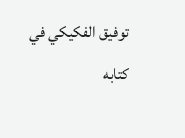توفيق الفكيكي في كتابه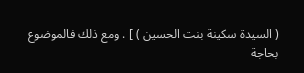( السيدة سكينة بنت الحسين ) ] . ومع ذلك فالموضوع بحاجة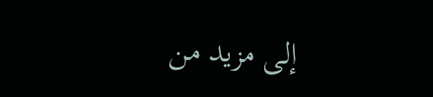إلى مزيد من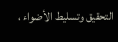التحقيق وتسليط الأضواء ،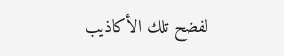لفضح تلك الأكاذيب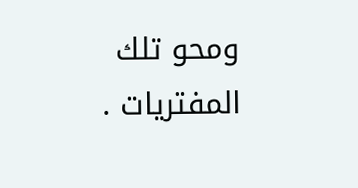ومحو تلك المفتريات .